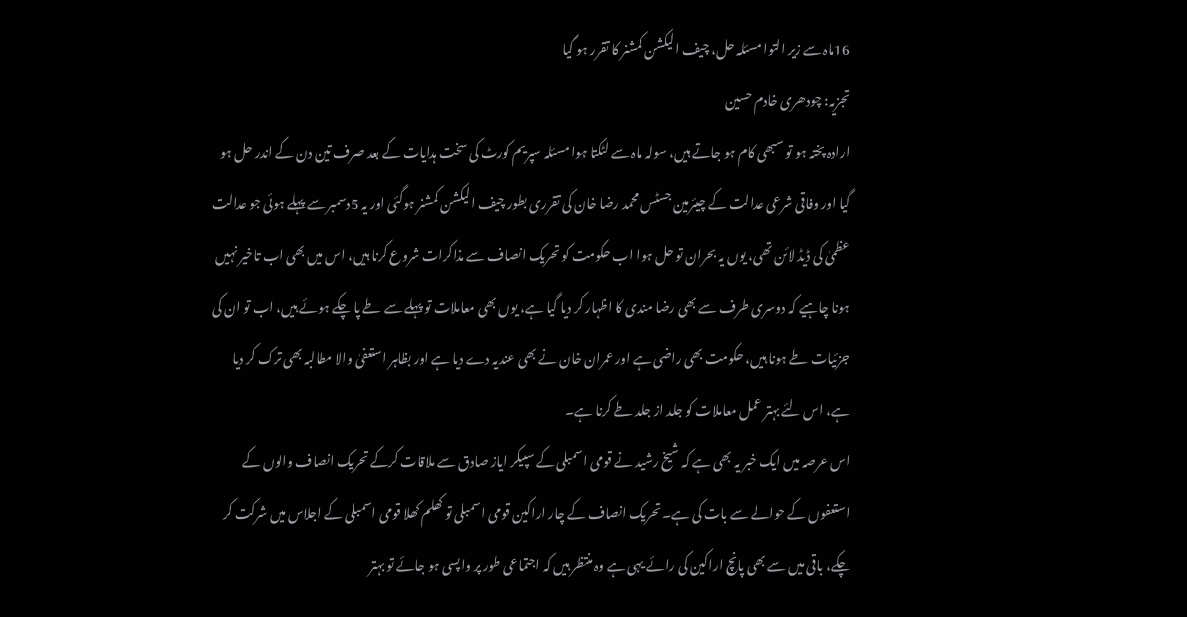16ماہ سے زیر التوا مسئلہ حل، چیف الیکشن کمشنر کا تقرر ہو گیا
تجزیہ: چودھری خادم حسین
ارادہ پختہ ہو تو سبھی کام ہو جاتے ہیں، سولہ ماہ سے لٹکتا ہوا مسئلہ سپریم کورٹ کی سخت ہدایات کے بعد صرف تین دن کے اندر حل ہو گیا اور وفاقی شرعی عدالت کے چیئرمین جسٹس محمد رضا خان کی تقرری بطور چیف الیکشن کمشنر ہوگئی اور یہ 5دسمبر سے پہلے ہوئی جو عدالت عظمیٰ کی ڈیڈ لائن تھی، یوں یہ بحران تو حل ہوا اب حکومت کو تحریک انصاف سے مذاکرات شروع کرنا ہیں، اس میں بھی اب تاخیر نہیں ہونا چاہیے کہ دوسری طرف سے بھی رضا مندی کا اظہار کر دیا گیا ہے، یوں بھی معاملات تو پہلے سے طے پا چکے ہوئے ہیں، اب تو ان کی جزئیات طے ہونا ہیں، حکومت بھی راضی ہے اور عمران خان نے بھی عندیہ دے دیا ہے اور بظاہر استعفیٰ والا مطالبہ بھی ترک کر دیا ہے، اس لئے بہتر عمل معاملات کو جلد از جلد طے کرنا ہے۔
اس عرصہ میں ایک خبر یہ بھی ہے کہ شیخ رشید نے قومی اسمبلی کے سپیکر ایاز صادق سے ملاقات کرکے تحریک انصاف والوں کے استعفوں کے حوالے سے بات کی ہے۔ تحریک انصاف کے چار اراکین قومی اسمبلی تو کھلم کھلا قومی اسمبلی کے اجلاس میں شرکت کر چکے، باقی میں سے بھی پانچ اراکین کی رائے یہی ہے وہ منتظر ہیں کہ اجتماعی طور پر واپسی ہو جائے تو بہتر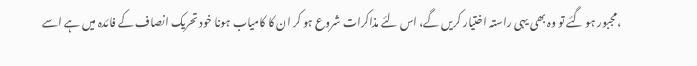،مجبور ہو گئے تو وہ بھی یہی راستہ اختیار کریں گے، اس لئے مذاکرات شروع ہو کر ان کا کامیاب ہونا خود تحریک انصاف کے فائدہ میں ہے اسے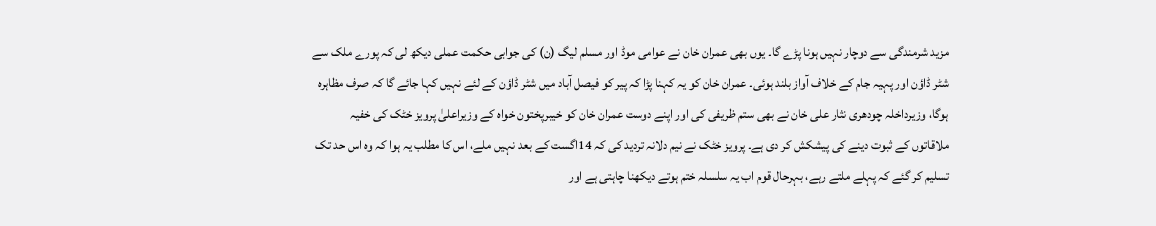مزید شرمندگی سے دوچار نہیں ہونا پڑے گا۔ یوں بھی عمران خان نے عوامی موڈ اور مسلم لیگ (ن) کی جوابی حکمت عملی دیکھ لی کہ پورے ملک سے شٹر ڈاؤن اور پہیہ جام کے خلاف آواز بلند ہوئی۔ عمران خان کو یہ کہنا پڑا کہ پیر کو فیصل آباد میں شٹر ڈاؤن کے لئے نہیں کہا جائے گا کہ صرف مظاہرہ ہوگا، وزیرداخلہ چودھری نثار علی خان نے بھی ستم ظریفی کی اور اپنے دوست عمران خان کو خیبرپختون خواہ کے وزیراعلیٰ پرویز خٹک کی خفیہ ملاقاتوں کے ثبوت دینے کی پیشکش کر دی ہے۔ پرویز خٹک نے نیم دلانہ تردید کی کہ 14اگست کے بعد نہیں ملے، اس کا مطلب یہ ہوا کہ وہ اس حد تک تسلیم کر گئے کہ پہلے ملتے رہے، بہرحال قوم اب یہ سلسلہ ختم ہوتے دیکھنا چاہتی ہے اور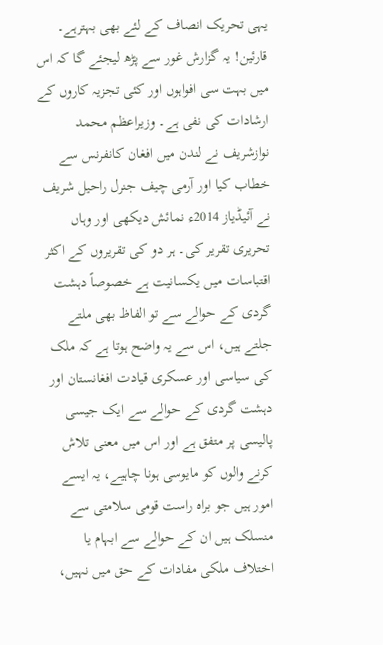یہی تحریک انصاف کے لئے بھی بہترہے۔
قارئین! یہ گزارش غور سے پڑھ لیجئے گا کہ اس میں بہت سی افواہوں اور کئی تجزیہ کاروں کے ارشادات کی نفی ہے۔ وزیراعظم محمد نوازشریف نے لندن میں افغان کانفرنس سے خطاب کیا اور آرمی چیف جنرل راحیل شریف نے آئیڈیاز 2014ء نمائش دیکھی اور وہاں تحریری تقریر کی۔ ہر دو کی تقریروں کے اکثر اقتباسات میں یکسانیت ہے خصوصاً دہشت گردی کے حوالے سے تو الفاظ بھی ملتے جلتے ہیں، اس سے یہ واضح ہوتا ہے کہ ملک کی سیاسی اور عسکری قیادت افغانستان اور دہشت گردی کے حوالے سے ایک جیسی پالیسی پر متفق ہے اور اس میں معنی تلاش کرنے والوں کو مایوسی ہونا چاہیے، یہ ایسے امور ہیں جو براہ راست قومی سلامتی سے منسلک ہیں ان کے حوالے سے ابہام یا اختلاف ملکی مفادات کے حق میں نہیں،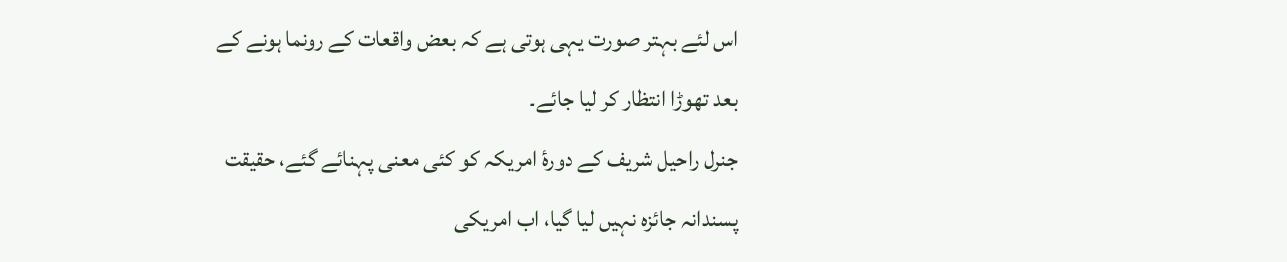اس لئے بہتر صورت یہی ہوتی ہے کہ بعض واقعات کے رونما ہونے کے بعد تھوڑا انتظار کر لیا جائے۔
جنرل راحیل شریف کے دورۂ امریکہ کو کئی معنی پہنائے گئے، حقیقت پسندانہ جائزہ نہیں لیا گیا، اب امریکی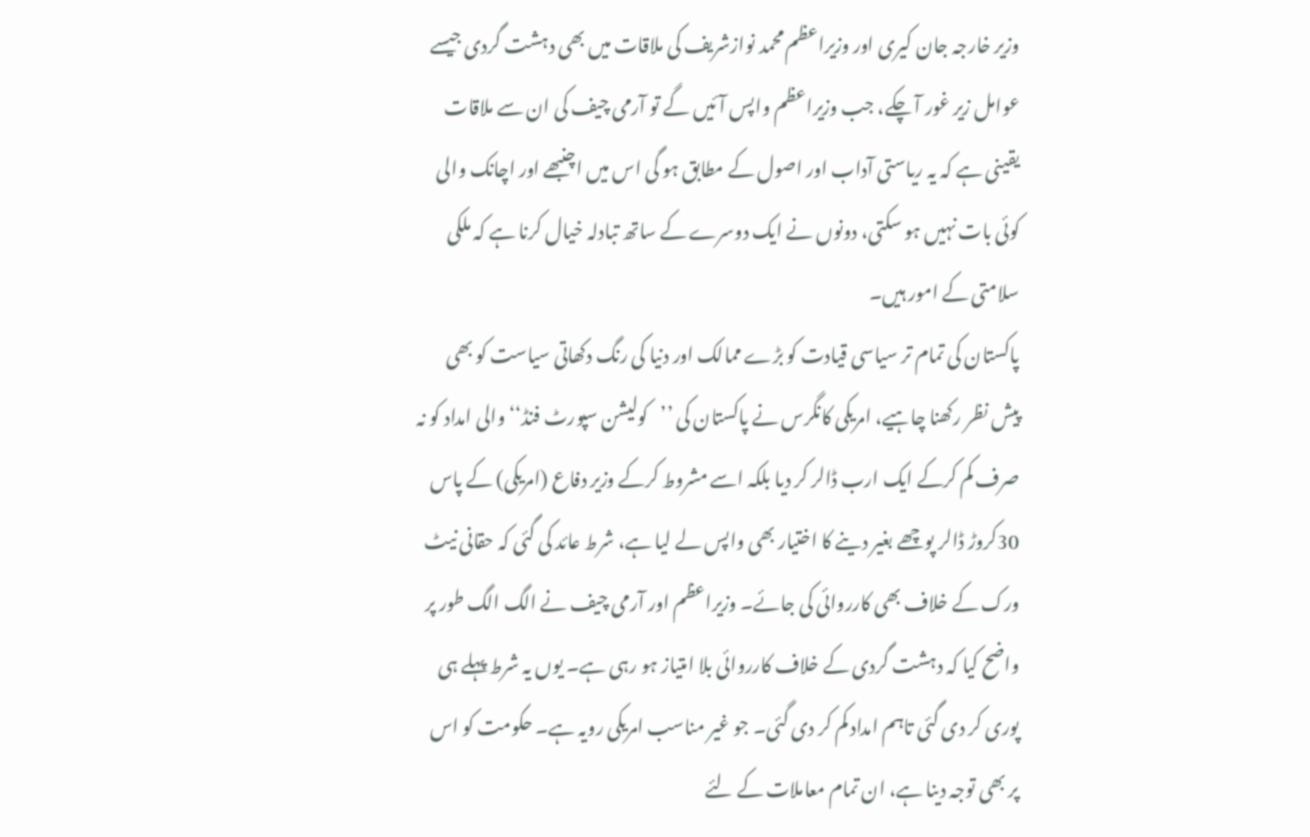وزیر خارجہ جان کیری اور وزیراعظم محمد نوازشریف کی ملاقات میں بھی دہشت گردی جیسے عوامل زیر غور آ چکے، جب وزیراعظم واپس آئیں گے تو آرمی چیف کی ان سے ملاقات یقینی ہے کہ یہ ریاستی آداب اور اصول کے مطابق ہو گی اس میں اچنبھے اور اچانک والی کوئی بات نہیں ہو سکتی، دونوں نے ایک دوسرے کے ساتھ تبادلہ خیال کرنا ہے کہ ملکی سلامتی کے امور ہیں۔
پاکستان کی تمام تر سیاسی قیادت کو بڑے ممالک اور دنیا کی رنگ دکھاتی سیاست کو بھی پیش نظر رکھنا چاہیے، امریکی کانگرس نے پاکستان کی ’’کولیشن سپورٹ فنڈ‘‘ والی امداد کو نہ صرف کم کرکے ایک ارب ڈالر کر دیا بلکہ اسے مشروط کرکے وزیر دفاع (امریکی) کے پاس 30کروڑ ڈالر پوچھے بغیر دینے کا اختیار بھی واپس لے لیا ہے، شرط عائد کی گئی کہ حقانی نیٹ ورک کے خلاف بھی کارروائی کی جائے۔ وزیراعظم اور آرمی چیف نے الگ الگ طور پر واضح کیا کہ دہشت گردی کے خلاف کارروائی بلا امتیاز ہو رہی ہے۔ یوں یہ شرط پہلے ہی پوری کر دی گئی تاہم امداد کم کر دی گئی۔ جو غیر مناسب امریکی رویہ ہے۔ حکومت کو اس پر بھی توجہ دینا ہے، ان تمام معاملات کے لئے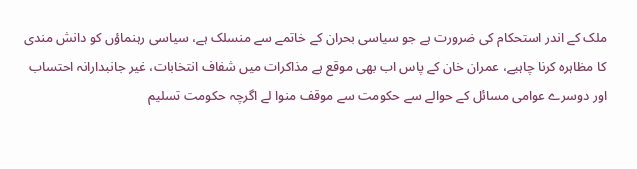ملک کے اندر استحکام کی ضرورت ہے جو سیاسی بحران کے خاتمے سے منسلک ہے، سیاسی رہنماؤں کو دانش مندی کا مظاہرہ کرنا چاہیے، عمران خان کے پاس اب بھی موقع ہے مذاکرات میں شفاف انتخابات، غیر جانبدارانہ احتساب اور دوسرے عوامی مسائل کے حوالے سے حکومت سے موقف منوا لے اگرچہ حکومت تسلیم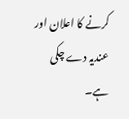کرنے کا اعلان اور عندیہ دے چکی ہے۔